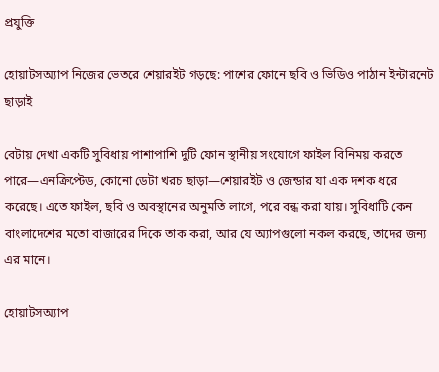প্রযুক্তি

হোয়াটসঅ্যাপ নিজের ভেতরে শেয়ারইট গড়ছে: পাশের ফোনে ছবি ও ভিডিও পাঠান ইন্টারনেট ছাড়াই

বেটায় দেখা একটি সুবিধায় পাশাপাশি দুটি ফোন স্থানীয় সংযোগে ফাইল বিনিময় করতে পারে—এনক্রিপ্টেড, কোনো ডেটা খরচ ছাড়া—শেয়ারইট ও জেন্ডার যা এক দশক ধরে করেছে। এতে ফাইল, ছবি ও অবস্থানের অনুমতি লাগে, পরে বন্ধ করা যায়। সুবিধাটি কেন বাংলাদেশের মতো বাজারের দিকে তাক করা, আর যে অ্যাপগুলো নকল করছে, তাদের জন্য এর মানে।

হোয়াটসঅ্যাপ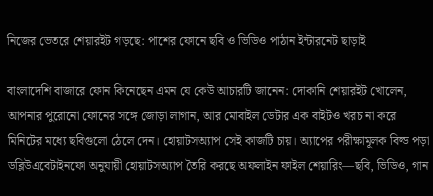নিজের ভেতরে শেয়ারইট গড়ছে: পাশের ফোনে ছবি ও ভিডিও পাঠান ইন্টারনেট ছাড়াই

বাংলাদেশি বাজারে ফোন কিনেছেন এমন যে কেউ আচারটি জানেন: দোকানি শেয়ারইট খোলেন, আপনার পুরোনো ফোনের সঙ্গে জোড়া লাগান, আর মোবাইল ডেটার এক বাইটও খরচ না করে মিনিটের মধ্যে ছবিগুলো ঠেলে দেন। হোয়াটসঅ্যাপ সেই কাজটি চায়। অ্যাপের পরীক্ষামূলক বিল্ড পড়া ডব্লিউএবেটাইনফো অনুযায়ী হোয়াটসঅ্যাপ তৈরি করছে অফলাইন ফাইল শেয়ারিং—ছবি, ভিডিও, গান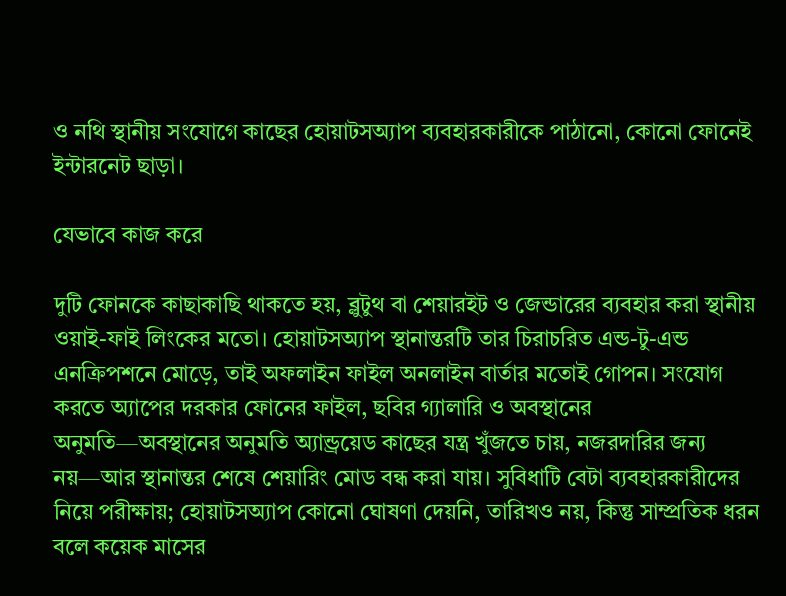ও নথি স্থানীয় সংযোগে কাছের হোয়াটসঅ্যাপ ব্যবহারকারীকে পাঠানো, কোনো ফোনেই ইন্টারনেট ছাড়া।

যেভাবে কাজ করে

দুটি ফোনকে কাছাকাছি থাকতে হয়, ব্লুটুথ বা শেয়ারইট ও জেন্ডারের ব্যবহার করা স্থানীয় ওয়াই-ফাই লিংকের মতো। হোয়াটসঅ্যাপ স্থানান্তরটি তার চিরাচরিত এন্ড-টু-এন্ড এনক্রিপশনে মোড়ে, তাই অফলাইন ফাইল অনলাইন বার্তার মতোই গোপন। সংযোগ করতে অ্যাপের দরকার ফোনের ফাইল, ছবির গ্যালারি ও অবস্থানের অনুমতি—অবস্থানের অনুমতি অ্যান্ড্রয়েড কাছের যন্ত্র খুঁজতে চায়, নজরদারির জন্য নয়—আর স্থানান্তর শেষে শেয়ারিং মোড বন্ধ করা যায়। সুবিধাটি বেটা ব্যবহারকারীদের নিয়ে পরীক্ষায়; হোয়াটসঅ্যাপ কোনো ঘোষণা দেয়নি, তারিখও নয়, কিন্তু সাম্প্রতিক ধরন বলে কয়েক মাসের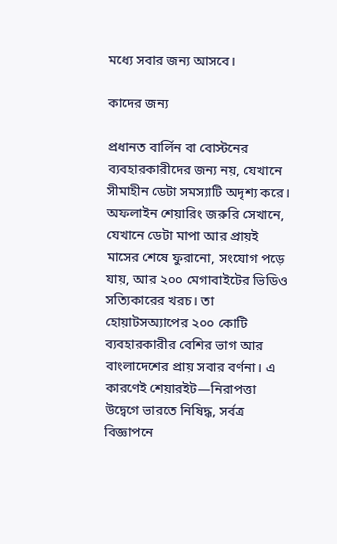মধ্যে সবার জন্য আসবে।

কাদের জন্য

প্রধানত বার্লিন বা বোস্টনের ব্যবহারকারীদের জন্য নয়, যেখানে সীমাহীন ডেটা সমস্যাটি অদৃশ্য করে। অফলাইন শেয়ারিং জরুরি সেখানে, যেখানে ডেটা মাপা আর প্রায়ই মাসের শেষে ফুরানো, সংযোগ পড়ে যায়, আর ২০০ মেগাবাইটের ভিডিও সত্যিকারের খরচ। তা হোয়াটসঅ্যাপের ২০০ কোটি ব্যবহারকারীর বেশির ভাগ আর বাংলাদেশের প্রায় সবার বর্ণনা। এ কারণেই শেয়ারইট—নিরাপত্তা উদ্বেগে ভারতে নিষিদ্ধ, সর্বত্র বিজ্ঞাপনে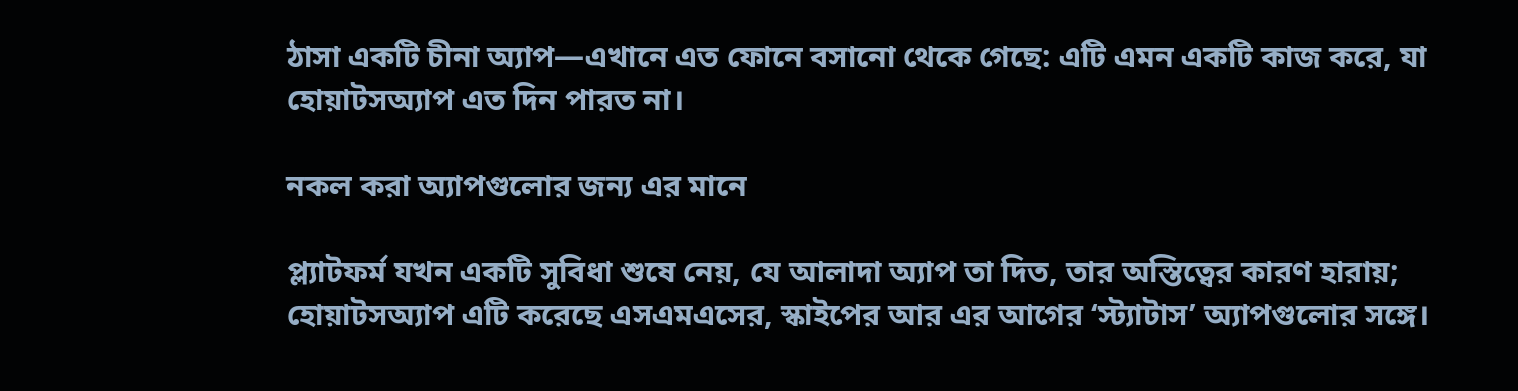ঠাসা একটি চীনা অ্যাপ—এখানে এত ফোনে বসানো থেকে গেছে: এটি এমন একটি কাজ করে, যা হোয়াটসঅ্যাপ এত দিন পারত না।

নকল করা অ্যাপগুলোর জন্য এর মানে

প্ল্যাটফর্ম যখন একটি সুবিধা শুষে নেয়, যে আলাদা অ্যাপ তা দিত, তার অস্তিত্বের কারণ হারায়; হোয়াটসঅ্যাপ এটি করেছে এসএমএসের, স্কাইপের আর এর আগের ‘স্ট্যাটাস’ অ্যাপগুলোর সঙ্গে।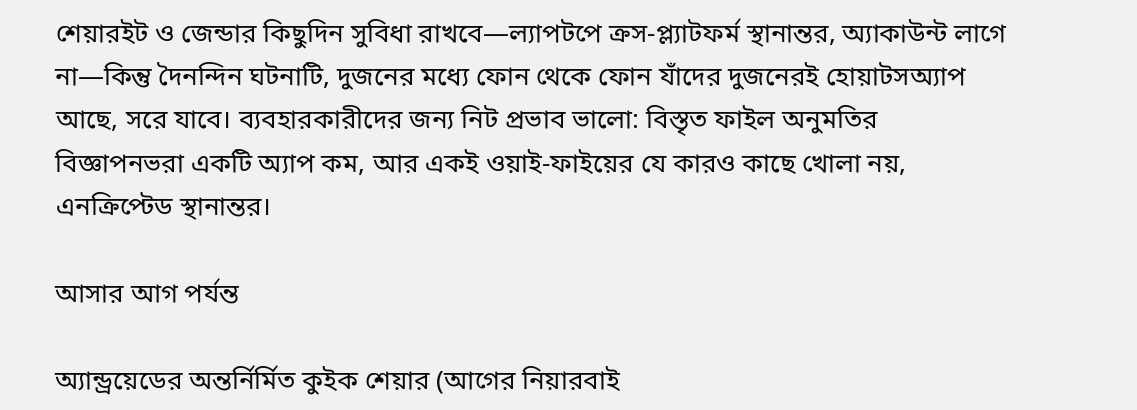শেয়ারইট ও জেন্ডার কিছুদিন সুবিধা রাখবে—ল্যাপটপে ক্রস-প্ল্যাটফর্ম স্থানান্তর, অ্যাকাউন্ট লাগে না—কিন্তু দৈনন্দিন ঘটনাটি, দুজনের মধ্যে ফোন থেকে ফোন যাঁদের দুজনেরই হোয়াটসঅ্যাপ আছে, সরে যাবে। ব্যবহারকারীদের জন্য নিট প্রভাব ভালো: বিস্তৃত ফাইল অনুমতির বিজ্ঞাপনভরা একটি অ্যাপ কম, আর একই ওয়াই-ফাইয়ের যে কারও কাছে খোলা নয়, এনক্রিপ্টেড স্থানান্তর।

আসার আগ পর্যন্ত

অ্যান্ড্রয়েডের অন্তর্নির্মিত কুইক শেয়ার (আগের নিয়ারবাই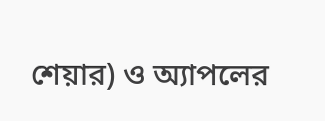শেয়ার) ও অ্যাপলের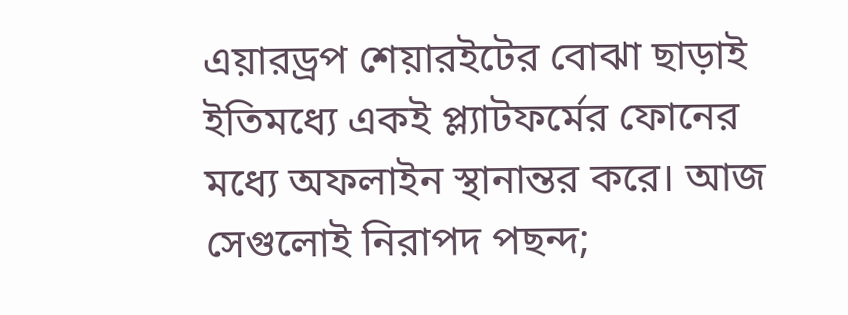এয়ারড্রপ শেয়ারইটের বোঝা ছাড়াই ইতিমধ্যে একই প্ল্যাটফর্মের ফোনের মধ্যে অফলাইন স্থানান্তর করে। আজ সেগুলোই নিরাপদ পছন্দ;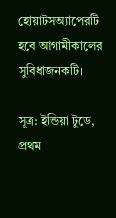হোয়াটসঅ্যাপেরটি হবে আগামীকালের সুবিধাজনকটি।

সূত্র: ইন্ডিয়া টুডে, প্রথম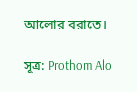আলোর বরাতে।

সূত্র: Prothom Alo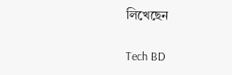লিখেছেন

Tech BD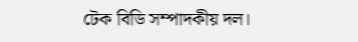টেক বিডি সম্পাদকীয় দল।